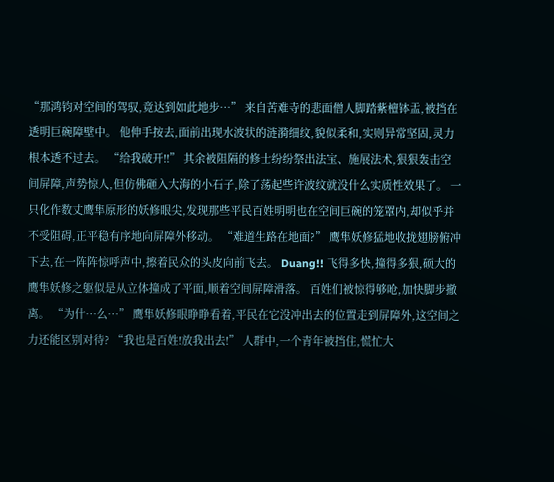“那鸿钧对空间的驾驭,竟达到如此地步…” 来自苦难寺的悲面僧人脚踏紫檀钵盂,被挡在透明巨碗障壁中。 他伸手按去,面前出现水波状的涟漪细纹,貌似柔和,实则异常坚固,灵力根本透不过去。 “给我破开!!” 其余被阻隔的修士纷纷祭出法宝、施展法术,狠狠轰击空间屏障,声势惊人,但仿佛砸入大海的小石子,除了荡起些许波纹就没什么实质性效果了。 一只化作数丈鹰隼原形的妖修眼尖,发现那些平民百姓明明也在空间巨碗的笼罩内,却似乎并不受阻碍,正平稳有序地向屏障外移动。 “难道生路在地面?” 鹰隼妖修猛地收拢翅膀俯冲下去,在一阵阵惊呼声中,擦着民众的头皮向前飞去。 Duang!! 飞得多快,撞得多狠,硕大的鹰隼妖修之躯似是从立体撞成了平面,顺着空间屏障滑落。 百姓们被惊得够呛,加快脚步撤离。 “为什…么…” 鹰隼妖修眼睁睁看着,平民在它没冲出去的位置走到屏障外,这空间之力还能区别对待? “我也是百姓!放我出去!” 人群中,一个青年被挡住,慌忙大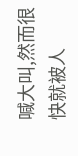喊大叫,然而很快就被人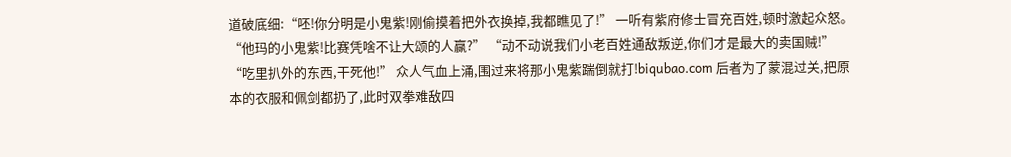道破底细:“呸!你分明是小鬼紫!刚偷摸着把外衣换掉,我都瞧见了!” 一听有紫府修士冒充百姓,顿时激起众怒。 “他玛的小鬼紫!比赛凭啥不让大颂的人赢?” “动不动说我们小老百姓通敌叛逆,你们才是最大的卖国贼!” “吃里扒外的东西,干死他!” 众人气血上涌,围过来将那小鬼紫踹倒就打!biqubao.com 后者为了蒙混过关,把原本的衣服和佩剑都扔了,此时双拳难敌四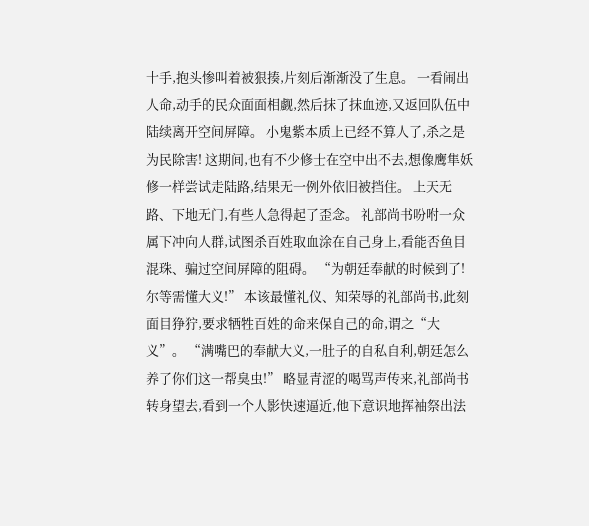十手,抱头惨叫着被狠揍,片刻后渐渐没了生息。 一看闹出人命,动手的民众面面相觑,然后抹了抹血迹,又返回队伍中陆续离开空间屏障。 小鬼紫本质上已经不算人了,杀之是为民除害! 这期间,也有不少修士在空中出不去,想像鹰隼妖修一样尝试走陆路,结果无一例外依旧被挡住。 上天无路、下地无门,有些人急得起了歪念。 礼部尚书吩咐一众属下冲向人群,试图杀百姓取血涂在自己身上,看能否鱼目混珠、骗过空间屏障的阻碍。 “为朝廷奉献的时候到了!尔等需懂大义!” 本该最懂礼仪、知荣辱的礼部尚书,此刻面目狰狞,要求牺牲百姓的命来保自己的命,谓之“大义”。 “满嘴巴的奉献大义,一肚子的自私自利,朝廷怎么养了你们这一帮臭虫!” 略显青涩的喝骂声传来,礼部尚书转身望去,看到一个人影快速逼近,他下意识地挥袖祭出法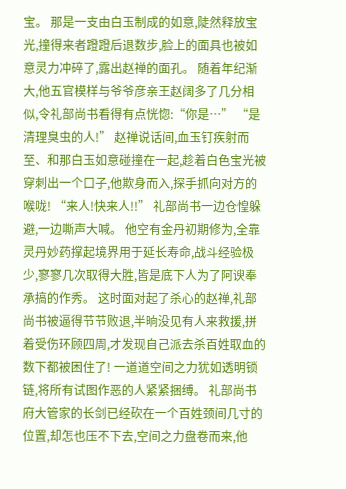宝。 那是一支由白玉制成的如意,陡然释放宝光,撞得来者蹬蹬后退数步,脸上的面具也被如意灵力冲碎了,露出赵禅的面孔。 随着年纪渐大,他五官模样与爷爷彦亲王赵阔多了几分相似,令礼部尚书看得有点恍惚:“你是…” “是清理臭虫的人!” 赵禅说话间,血玉钉疾射而至、和那白玉如意碰撞在一起,趁着白色宝光被穿刺出一个口子,他欺身而入,探手抓向对方的喉咙! “来人!快来人!!” 礼部尚书一边仓惶躲避,一边嘶声大喊。 他空有金丹初期修为,全靠灵丹妙药撑起境界用于延长寿命,战斗经验极少,寥寥几次取得大胜,皆是底下人为了阿谀奉承搞的作秀。 这时面对起了杀心的赵禅,礼部尚书被逼得节节败退,半晌没见有人来救援,拼着受伤环顾四周,才发现自己派去杀百姓取血的数下都被困住了! 一道道空间之力犹如透明锁链,将所有试图作恶的人紧紧捆缚。 礼部尚书府大管家的长剑已经砍在一个百姓颈间几寸的位置,却怎也压不下去,空间之力盘卷而来,他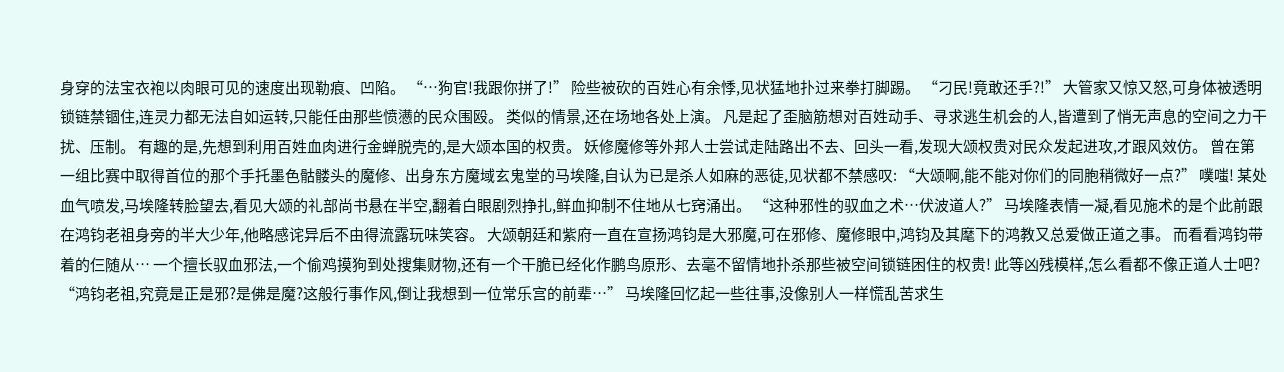身穿的法宝衣袍以肉眼可见的速度出现勒痕、凹陷。 “…狗官!我跟你拼了!” 险些被砍的百姓心有余悸,见状猛地扑过来拳打脚踢。 “刁民!竟敢还手?!” 大管家又惊又怒,可身体被透明锁链禁锢住,连灵力都无法自如运转,只能任由那些愤懑的民众围殴。 类似的情景,还在场地各处上演。 凡是起了歪脑筋想对百姓动手、寻求逃生机会的人,皆遭到了悄无声息的空间之力干扰、压制。 有趣的是,先想到利用百姓血肉进行金蝉脱壳的,是大颂本国的权贵。 妖修魔修等外邦人士尝试走陆路出不去、回头一看,发现大颂权贵对民众发起进攻,才跟风效仿。 曾在第一组比赛中取得首位的那个手托墨色骷髅头的魔修、出身东方魔域玄鬼堂的马埃隆,自认为已是杀人如麻的恶徒,见状都不禁感叹: “大颂啊,能不能对你们的同胞稍微好一点?” 噗嗤! 某处血气喷发,马埃隆转脸望去,看见大颂的礼部尚书悬在半空,翻着白眼剧烈挣扎,鲜血抑制不住地从七窍涌出。 “这种邪性的驭血之术…伏波道人?” 马埃隆表情一凝,看见施术的是个此前跟在鸿钧老祖身旁的半大少年,他略感诧异后不由得流露玩味笑容。 大颂朝廷和紫府一直在宣扬鸿钧是大邪魔,可在邪修、魔修眼中,鸿钧及其麾下的鸿教又总爱做正道之事。 而看看鸿钧带着的仨随从… 一个擅长驭血邪法,一个偷鸡摸狗到处搜集财物,还有一个干脆已经化作鹏鸟原形、去毫不留情地扑杀那些被空间锁链困住的权贵! 此等凶残模样,怎么看都不像正道人士吧? “鸿钧老祖,究竟是正是邪?是佛是魔?这般行事作风,倒让我想到一位常乐宫的前辈…” 马埃隆回忆起一些往事,没像别人一样慌乱苦求生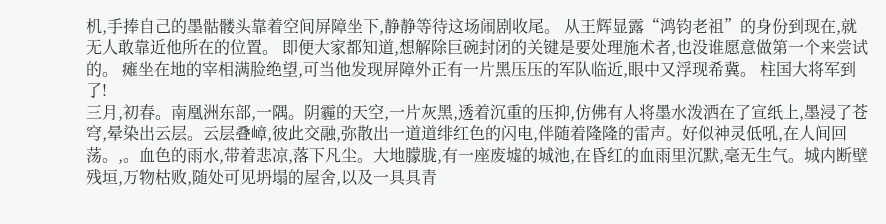机,手捧自己的墨骷髅头靠着空间屏障坐下,静静等待这场闹剧收尾。 从王辉显露“鸿钧老祖”的身份到现在,就无人敢靠近他所在的位置。 即便大家都知道,想解除巨碗封闭的关键是要处理施术者,也没谁愿意做第一个来尝试的。 瘫坐在地的宰相满脸绝望,可当他发现屏障外正有一片黑压压的军队临近,眼中又浮现希冀。 柱国大将军到了!
三月,初春。南凰洲东部,一隅。阴霾的天空,一片灰黑,透着沉重的压抑,仿佛有人将墨水泼洒在了宣纸上,墨浸了苍穹,晕染出云层。云层叠嶂,彼此交融,弥散出一道道绯红色的闪电,伴随着隆隆的雷声。好似神灵低吼,在人间回荡。,。血色的雨水,带着悲凉,落下凡尘。大地朦胧,有一座废墟的城池,在昏红的血雨里沉默,毫无生气。城内断壁残垣,万物枯败,随处可见坍塌的屋舍,以及一具具青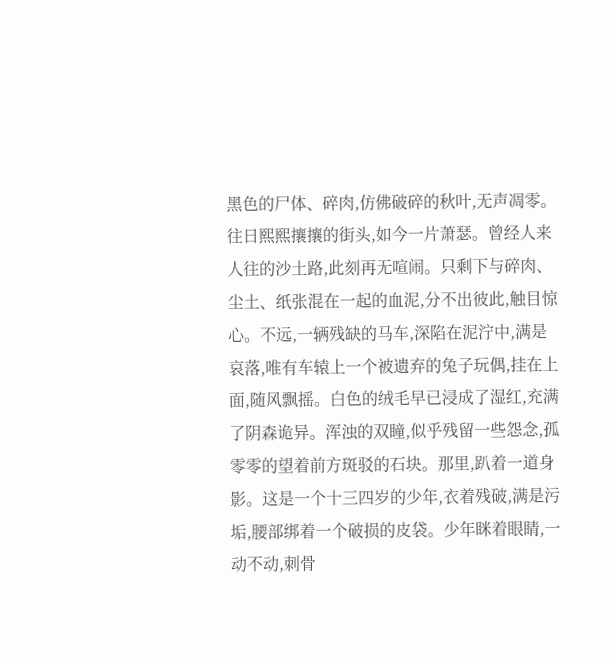黑色的尸体、碎肉,仿佛破碎的秋叶,无声凋零。往日熙熙攘攘的街头,如今一片萧瑟。曾经人来人往的沙土路,此刻再无喧闹。只剩下与碎肉、尘土、纸张混在一起的血泥,分不出彼此,触目惊心。不远,一辆残缺的马车,深陷在泥泞中,满是哀落,唯有车辕上一个被遗弃的兔子玩偶,挂在上面,随风飘摇。白色的绒毛早已浸成了湿红,充满了阴森诡异。浑浊的双瞳,似乎残留一些怨念,孤零零的望着前方斑驳的石块。那里,趴着一道身影。这是一个十三四岁的少年,衣着残破,满是污垢,腰部绑着一个破损的皮袋。少年眯着眼睛,一动不动,刺骨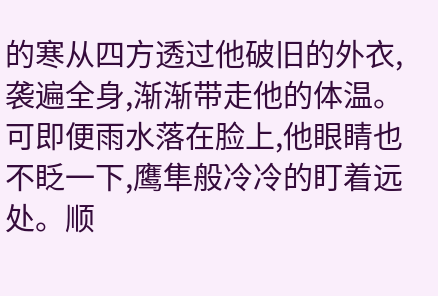的寒从四方透过他破旧的外衣,袭遍全身,渐渐带走他的体温。可即便雨水落在脸上,他眼睛也不眨一下,鹰隼般冷冷的盯着远处。顺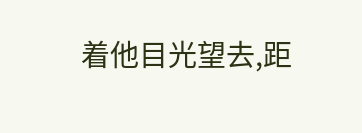着他目光望去,距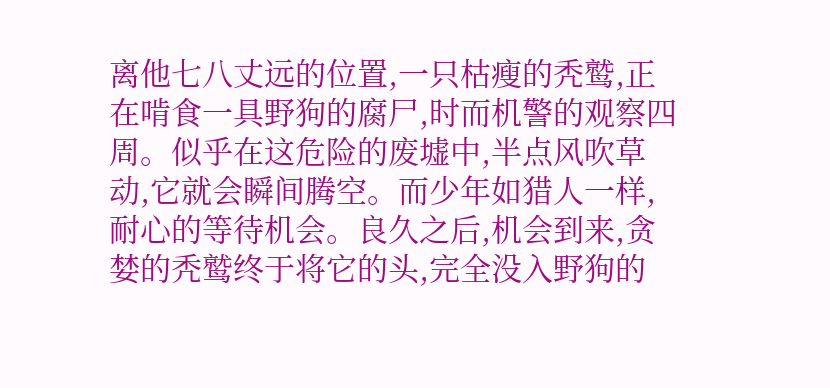离他七八丈远的位置,一只枯瘦的秃鹫,正在啃食一具野狗的腐尸,时而机警的观察四周。似乎在这危险的废墟中,半点风吹草动,它就会瞬间腾空。而少年如猎人一样,耐心的等待机会。良久之后,机会到来,贪婪的秃鹫终于将它的头,完全没入野狗的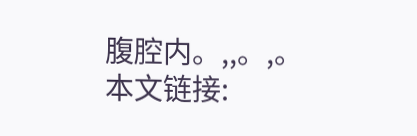腹腔内。,,。,。
本文链接: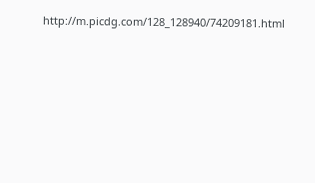http://m.picdg.com/128_128940/74209181.html